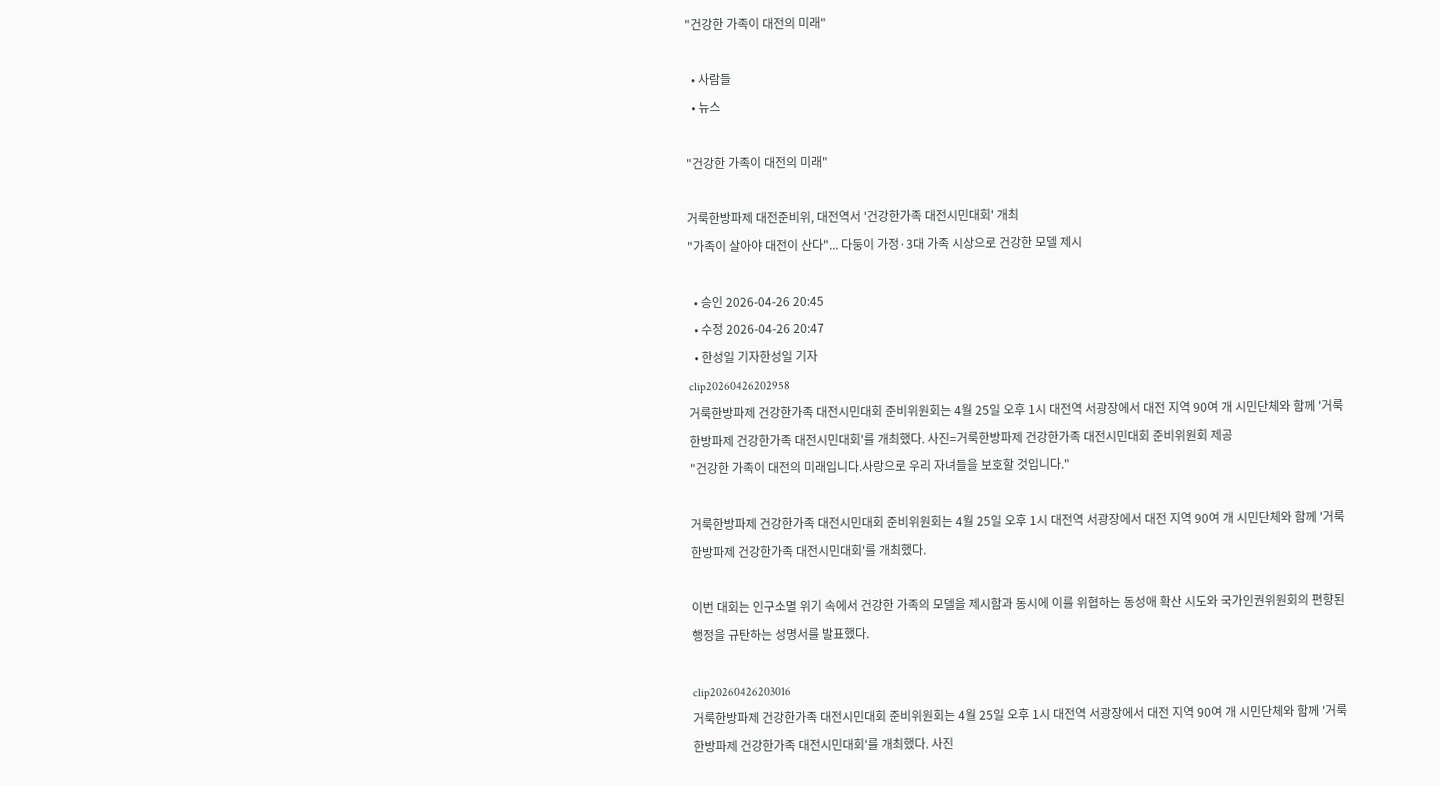"건강한 가족이 대전의 미래"

  • 사람들
  • 뉴스

"건강한 가족이 대전의 미래"

거룩한방파제 대전준비위, 대전역서 '건강한가족 대전시민대회' 개최
"가족이 살아야 대전이 산다"... 다둥이 가정·3대 가족 시상으로 건강한 모델 제시

  • 승인 2026-04-26 20:45
  • 수정 2026-04-26 20:47
  • 한성일 기자한성일 기자
clip20260426202958
거룩한방파제 건강한가족 대전시민대회 준비위원회는 4월 25일 오후 1시 대전역 서광장에서 대전 지역 90여 개 시민단체와 함께 '거룩한방파제 건강한가족 대전시민대회'를 개최했다. 사진=거룩한방파제 건강한가족 대전시민대회 준비위원회 제공
"건강한 가족이 대전의 미래입니다.사랑으로 우리 자녀들을 보호할 것입니다."

거룩한방파제 건강한가족 대전시민대회 준비위원회는 4월 25일 오후 1시 대전역 서광장에서 대전 지역 90여 개 시민단체와 함께 '거룩한방파제 건강한가족 대전시민대회'를 개최했다.

이번 대회는 인구소멸 위기 속에서 건강한 가족의 모델을 제시함과 동시에 이를 위협하는 동성애 확산 시도와 국가인권위원회의 편향된 행정을 규탄하는 성명서를 발표했다.

clip20260426203016
거룩한방파제 건강한가족 대전시민대회 준비위원회는 4월 25일 오후 1시 대전역 서광장에서 대전 지역 90여 개 시민단체와 함께 '거룩한방파제 건강한가족 대전시민대회'를 개최했다. 사진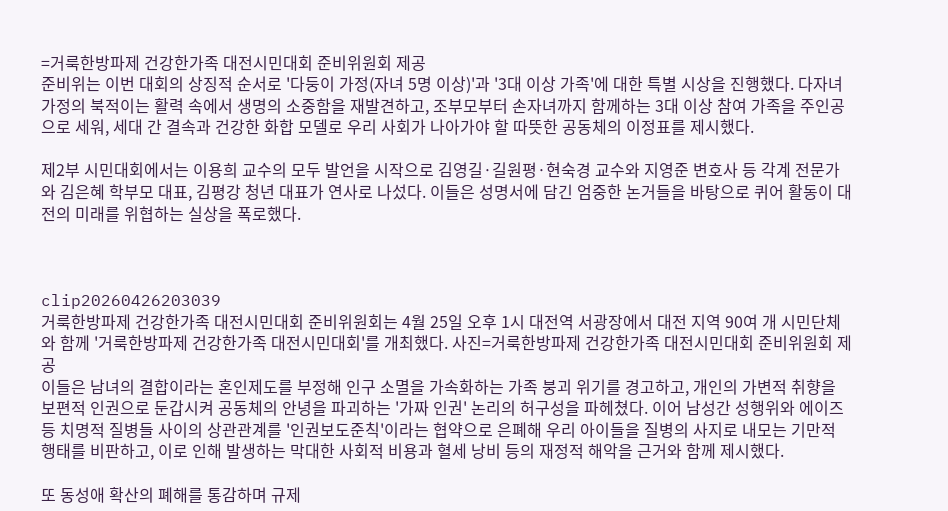=거룩한방파제 건강한가족 대전시민대회 준비위원회 제공
준비위는 이번 대회의 상징적 순서로 '다둥이 가정(자녀 5명 이상)'과 '3대 이상 가족'에 대한 특별 시상을 진행했다. 다자녀 가정의 북적이는 활력 속에서 생명의 소중함을 재발견하고, 조부모부터 손자녀까지 함께하는 3대 이상 참여 가족을 주인공으로 세워, 세대 간 결속과 건강한 화합 모델로 우리 사회가 나아가야 할 따뜻한 공동체의 이정표를 제시했다.

제2부 시민대회에서는 이용희 교수의 모두 발언을 시작으로 김영길·길원평·현숙경 교수와 지영준 변호사 등 각계 전문가와 김은혜 학부모 대표, 김평강 청년 대표가 연사로 나섰다. 이들은 성명서에 담긴 엄중한 논거들을 바탕으로 퀴어 활동이 대전의 미래를 위협하는 실상을 폭로했다.



clip20260426203039
거룩한방파제 건강한가족 대전시민대회 준비위원회는 4월 25일 오후 1시 대전역 서광장에서 대전 지역 90여 개 시민단체와 함께 '거룩한방파제 건강한가족 대전시민대회'를 개최했다. 사진=거룩한방파제 건강한가족 대전시민대회 준비위원회 제공
이들은 남녀의 결합이라는 혼인제도를 부정해 인구 소멸을 가속화하는 가족 붕괴 위기를 경고하고, 개인의 가변적 취향을 보편적 인권으로 둔갑시켜 공동체의 안녕을 파괴하는 '가짜 인권' 논리의 허구성을 파헤쳤다. 이어 남성간 성행위와 에이즈 등 치명적 질병들 사이의 상관관계를 '인권보도준칙'이라는 협약으로 은폐해 우리 아이들을 질병의 사지로 내모는 기만적 행태를 비판하고, 이로 인해 발생하는 막대한 사회적 비용과 혈세 낭비 등의 재정적 해악을 근거와 함께 제시했다.

또 동성애 확산의 폐해를 통감하며 규제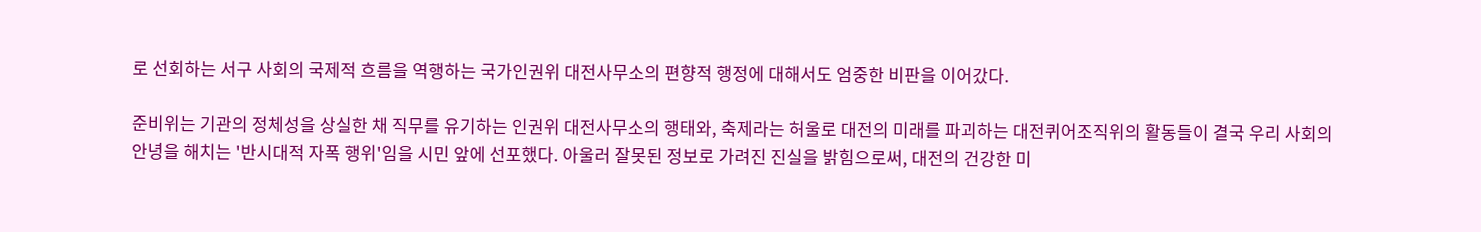로 선회하는 서구 사회의 국제적 흐름을 역행하는 국가인권위 대전사무소의 편향적 행정에 대해서도 엄중한 비판을 이어갔다.

준비위는 기관의 정체성을 상실한 채 직무를 유기하는 인권위 대전사무소의 행태와, 축제라는 허울로 대전의 미래를 파괴하는 대전퀴어조직위의 활동들이 결국 우리 사회의 안녕을 해치는 '반시대적 자폭 행위'임을 시민 앞에 선포했다. 아울러 잘못된 정보로 가려진 진실을 밝힘으로써, 대전의 건강한 미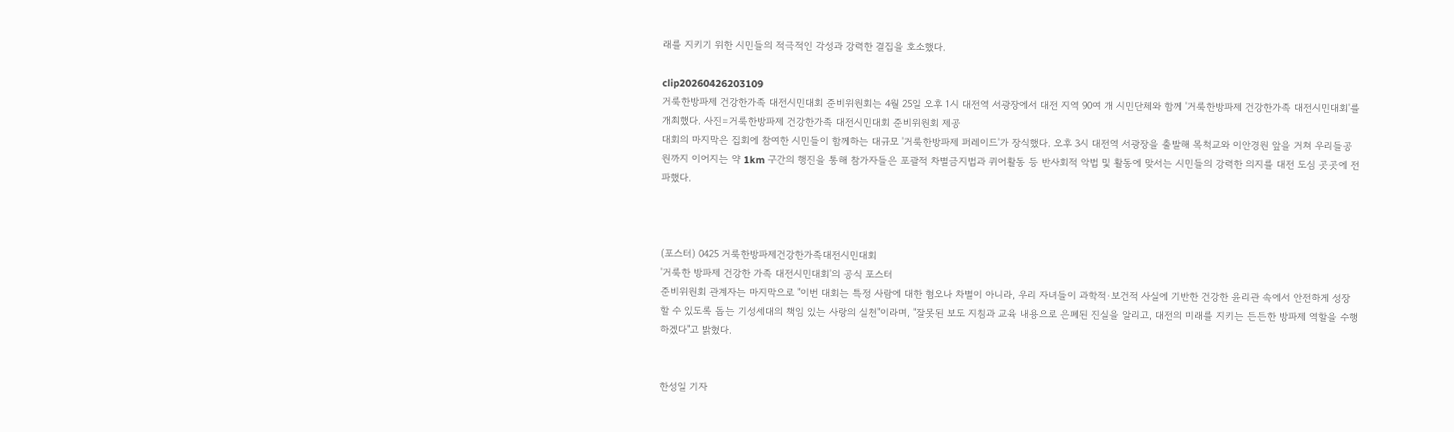래를 지키기 위한 시민들의 적극적인 각성과 강력한 결집을 호소했다.

clip20260426203109
거룩한방파제 건강한가족 대전시민대회 준비위원회는 4월 25일 오후 1시 대전역 서광장에서 대전 지역 90여 개 시민단체와 함께 '거룩한방파제 건강한가족 대전시민대회'를 개최했다. 사진=거룩한방파제 건강한가족 대전시민대회 준비위원회 제공
대회의 마지막은 집회에 참여한 시민들이 함께하는 대규모 '거룩한방파제 퍼레이드'가 장식했다. 오후 3시 대전역 서광장을 출발해 목척교와 이안경원 앞을 거쳐 우리들공원까지 이어지는 약 1km 구간의 행진을 통해 참가자들은 포괄적 차별금지법과 퀴어활동 등 반사회적 악법 및 활동에 맞서는 시민들의 강력한 의지를 대전 도심 곳곳에 전파했다.



(포스터) 0425 거룩한방파제건강한가족대전시민대회
'거룩한 방파제 건강한 가족 대전시민대회'의 공식 포스터
준비위원회 관계자는 마지막으로 "이번 대회는 특정 사람에 대한 혐오나 차별이 아니라, 우리 자녀들이 과학적·보건적 사실에 기반한 건강한 윤리관 속에서 안전하게 성장할 수 있도록 돕는 기성세대의 책임 있는 사랑의 실천"이라며, "잘못된 보도 지침과 교육 내용으로 은폐된 진실을 알리고, 대전의 미래를 지키는 든든한 방파제 역할을 수행하겠다"고 밝혔다.


한성일 기자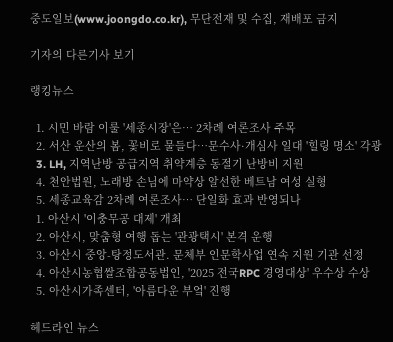중도일보(www.joongdo.co.kr), 무단전재 및 수집, 재배포 금지

기자의 다른기사 보기

랭킹뉴스

  1. 시민 바람 이룰 '세종시장'은… 2차례 여론조사 주목
  2. 서산 운산의 봄, 꽃비로 물들다…문수사·개심사 일대 '힐링 명소' 각광
  3. LH, 지역난방 공급지역 취약계층 동절기 난방비 지원
  4. 천안법원, 노래방 손님에 마약상 알선한 베트남 여성 실형
  5. 세종교육감 2차례 여론조사… 단일화 효과 반영되나
  1. 아산시 '이충무공 대제' 개최
  2. 아산시, 맞춤형 여행 돕는 '관광택시' 본격 운행
  3. 아산시 중앙-탕정도서관. 문체부 인문학사업 연속 지원 기관 선정
  4. 아산시농협쌀조합공동법인, '2025 전국RPC 경영대상' 우수상 수상
  5. 아산시가족센터, '아름다운 부엌' 진행

헤드라인 뉴스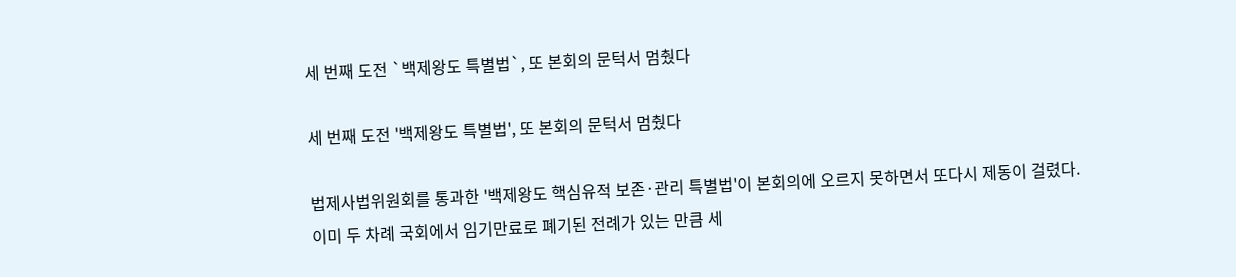세 번째 도전 `백제왕도 특별법`, 또 본회의 문턱서 멈췄다

세 번째 도전 '백제왕도 특별법', 또 본회의 문턱서 멈췄다

법제사법위원회를 통과한 '백제왕도 핵심유적 보존·관리 특별법'이 본회의에 오르지 못하면서 또다시 제동이 걸렸다. 이미 두 차례 국회에서 임기만료로 폐기된 전례가 있는 만큼 세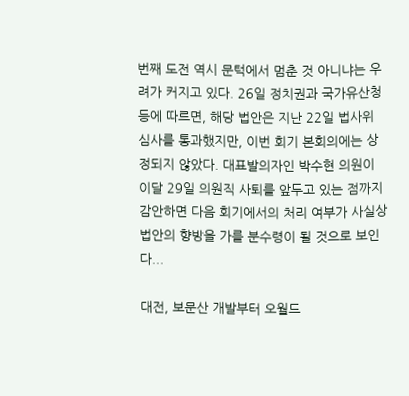번째 도전 역시 문턱에서 멈춘 것 아니냐는 우려가 커지고 있다. 26일 정치권과 국가유산청 등에 따르면, 해당 법안은 지난 22일 법사위 심사를 통과했지만, 이번 회기 본회의에는 상정되지 않았다. 대표발의자인 박수현 의원이 이달 29일 의원직 사퇴를 앞두고 있는 점까지 감안하면 다음 회기에서의 처리 여부가 사실상 법안의 향방을 가를 분수령이 될 것으로 보인다...

대전, 보문산 개발부터 오월드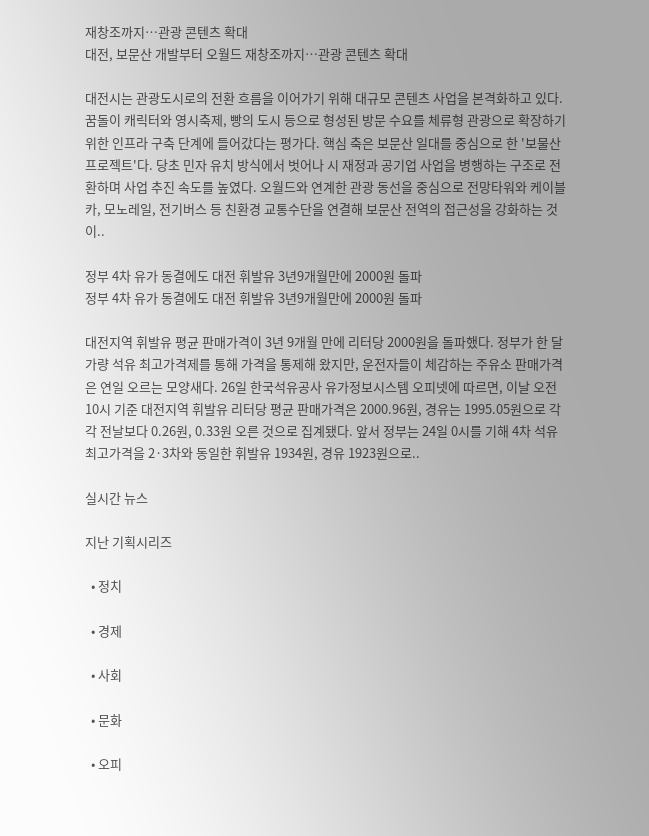재창조까지…관광 콘텐츠 확대
대전, 보문산 개발부터 오월드 재창조까지…관광 콘텐츠 확대

대전시는 관광도시로의 전환 흐름을 이어가기 위해 대규모 콘텐츠 사업을 본격화하고 있다. 꿈돌이 캐릭터와 영시축제, 빵의 도시 등으로 형성된 방문 수요를 체류형 관광으로 확장하기 위한 인프라 구축 단계에 들어갔다는 평가다. 핵심 축은 보문산 일대를 중심으로 한 '보물산 프로젝트'다. 당초 민자 유치 방식에서 벗어나 시 재정과 공기업 사업을 병행하는 구조로 전환하며 사업 추진 속도를 높였다. 오월드와 연계한 관광 동선을 중심으로 전망타워와 케이블카, 모노레일, 전기버스 등 친환경 교통수단을 연결해 보문산 전역의 접근성을 강화하는 것이..

정부 4차 유가 동결에도 대전 휘발유 3년9개월만에 2000원 돌파
정부 4차 유가 동결에도 대전 휘발유 3년9개월만에 2000원 돌파

대전지역 휘발유 평균 판매가격이 3년 9개월 만에 리터당 2000원을 돌파했다. 정부가 한 달가량 석유 최고가격제를 통해 가격을 통제해 왔지만, 운전자들이 체감하는 주유소 판매가격은 연일 오르는 모양새다. 26일 한국석유공사 유가정보시스템 오피넷에 따르면, 이날 오전 10시 기준 대전지역 휘발유 리터당 평균 판매가격은 2000.96원, 경유는 1995.05원으로 각각 전날보다 0.26원, 0.33원 오른 것으로 집계됐다. 앞서 정부는 24일 0시를 기해 4차 석유 최고가격을 2·3차와 동일한 휘발유 1934원, 경유 1923원으로..

실시간 뉴스

지난 기획시리즈

  • 정치

  • 경제

  • 사회

  • 문화

  • 오피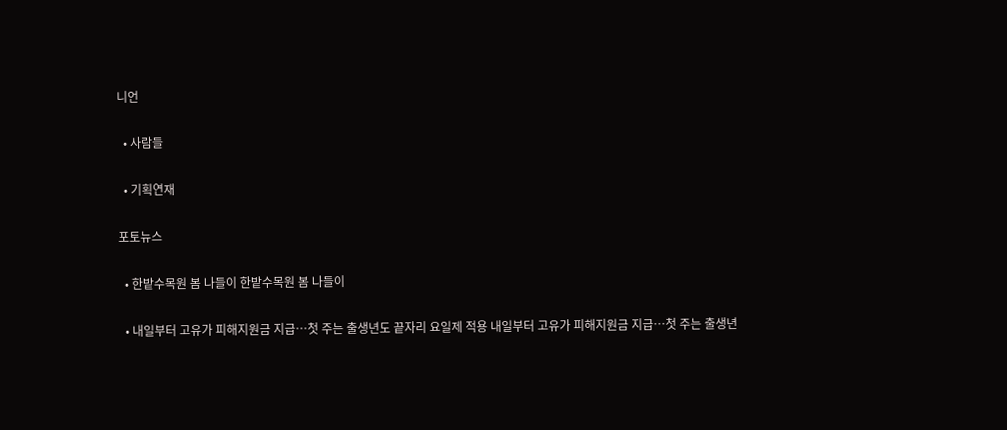니언

  • 사람들

  • 기획연재

포토뉴스

  • 한밭수목원 봄 나들이 한밭수목원 봄 나들이

  • 내일부터 고유가 피해지원금 지급…첫 주는 출생년도 끝자리 요일제 적용 내일부터 고유가 피해지원금 지급…첫 주는 출생년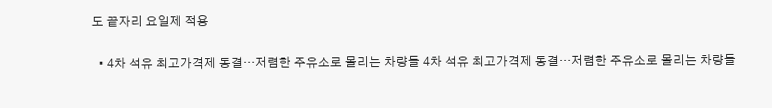도 끝자리 요일제 적용

  • 4차 석유 최고가격제 동결…저렴한 주유소로 몰리는 차량들 4차 석유 최고가격제 동결…저렴한 주유소로 몰리는 차량들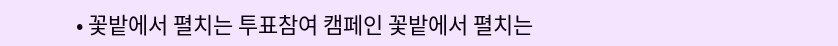• 꽃밭에서 펼치는 투표참여 캠페인 꽃밭에서 펼치는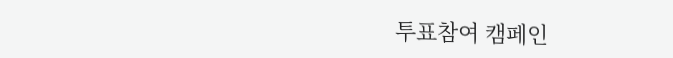투표참여 캠페인